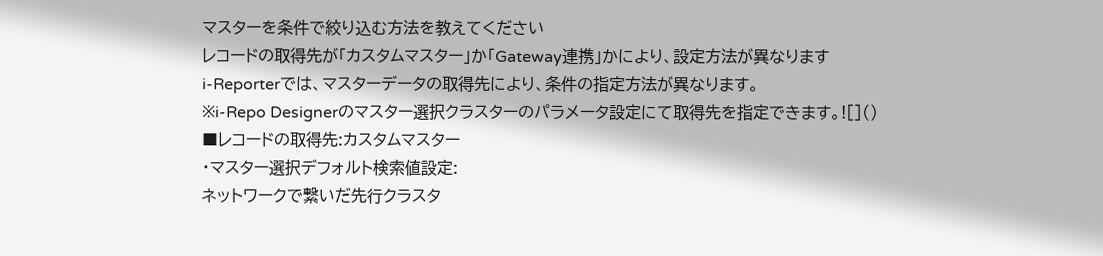マスターを条件で絞り込む方法を教えてください
レコードの取得先が「カスタムマスター」か「Gateway連携」かにより、設定方法が異なります
i-Reporterでは、マスターデータの取得先により、条件の指定方法が異なります。
※i-Repo Designerのマスター選択クラスターのパラメータ設定にて取得先を指定できます。![]()
■レコードの取得先:カスタムマスター
・マスター選択デフォルト検索値設定:
ネットワークで繋いだ先行クラスタ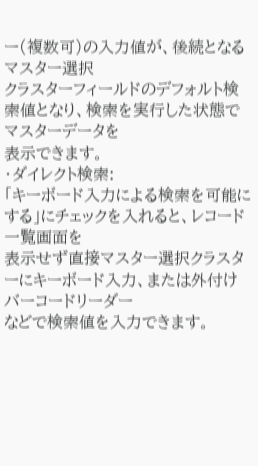ー(複数可)の入力値が、後続となるマスター選択
クラスターフィールドのデフォルト検索値となり、検索を実行した状態でマスターデータを
表示できます。
・ダイレクト検索:
「キーボード入力による検索を可能にする」にチェックを入れると、レコード一覧画面を
表示せず直接マスター選択クラスターにキーボード入力、または外付けバーコードリーダー
などで検索値を入力できます。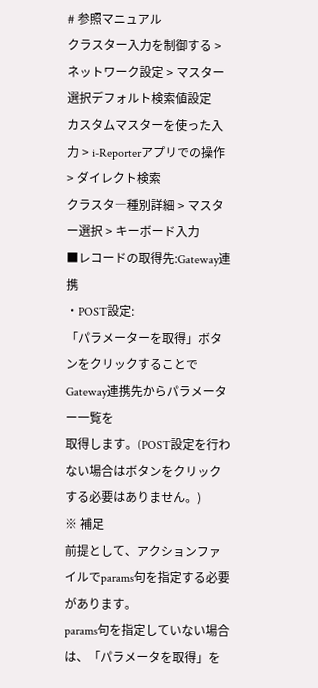# 参照マニュアル
クラスター入力を制御する > ネットワーク設定 > マスター選択デフォルト検索値設定
カスタムマスターを使った入力 > i-Reporterアプリでの操作 > ダイレクト検索
クラスタ―種別詳細 > マスター選択 > キーボード入力
■レコードの取得先:Gateway連携
・POST設定:
「パラメーターを取得」ボタンをクリックすることでGateway連携先からパラメーター一覧を
取得します。(POST設定を行わない場合はボタンをクリックする必要はありません。)
※ 補足
前提として、アクションファイルでparams句を指定する必要があります。
params句を指定していない場合は、「パラメータを取得」を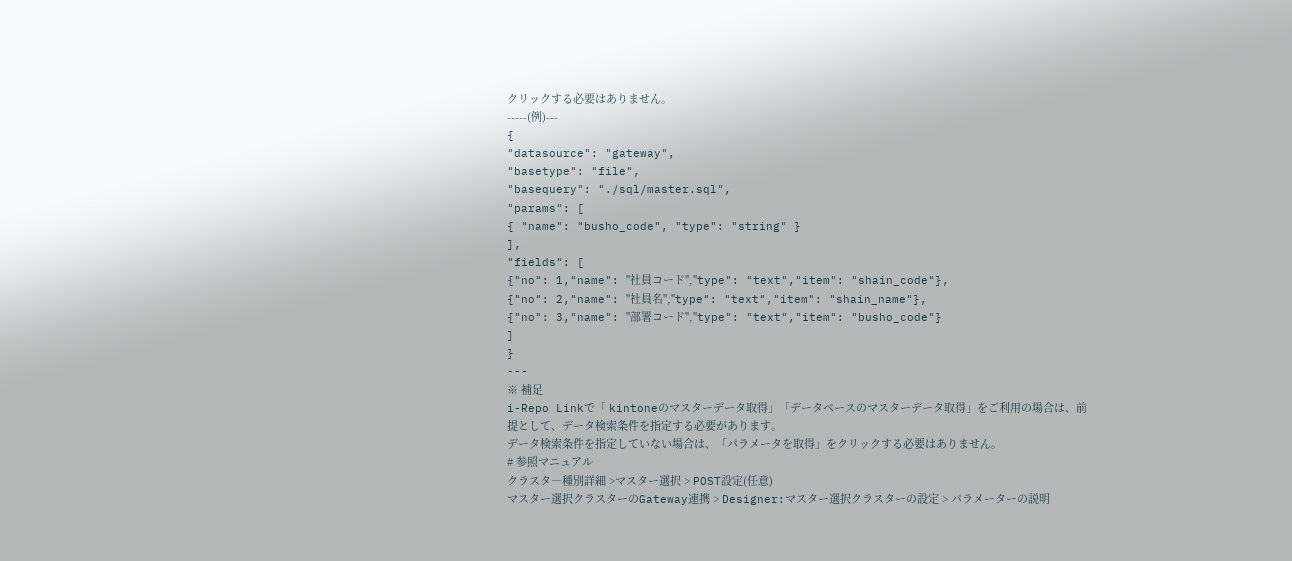クリックする必要はありません。
-----(例)---
{
"datasource": "gateway",
"basetype": "file",
"basequery": "./sql/master.sql",
"params": [
{ "name": "busho_code", "type": "string" }
],
"fields": [
{"no": 1,"name": "社員コード","type": "text","item": "shain_code"},
{"no": 2,"name": "社員名","type": "text","item": "shain_name"},
{"no": 3,"name": "部署コード","type": "text","item": "busho_code"}
]
}
---
※ 補足
i-Repo Linkで「 kintoneのマスターデータ取得」「データベースのマスターデータ取得」をご利用の場合は、前提として、データ検索条件を指定する必要があります。
データ検索条件を指定していない場合は、「パラメータを取得」をクリックする必要はありません。
# 参照マニュアル
クラスタ―種別詳細 >マスター選択 > POST設定(任意)
マスター選択クラスターのGateway連携 > Designer:マスター選択クラスターの設定 > パラメーターの説明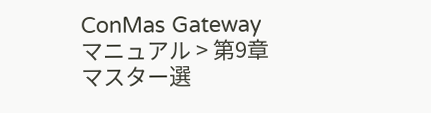ConMas Gateway マニュアル > 第9章 マスター選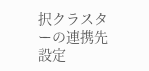択クラスターの連携先設定